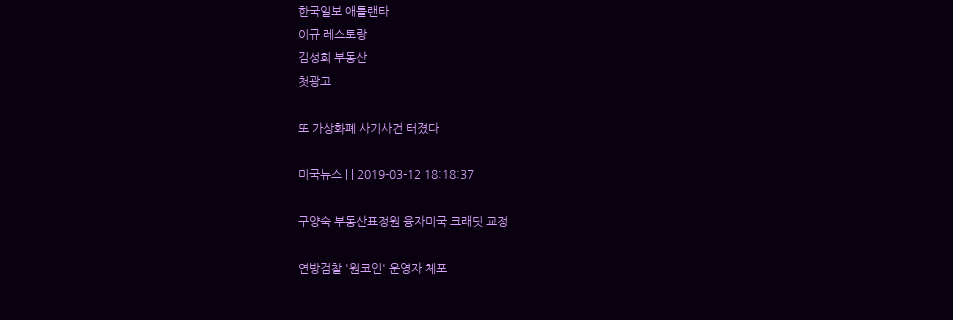한국일보 애틀랜타
이규 레스토랑
김성희 부동산
첫광고

또 가상화폐 사기사건 터졌다

미국뉴스 | | 2019-03-12 18:18:37

구양숙 부동산표정원 융자미국 크래딧 교정

연방검찰 '원코인' 운영자 체포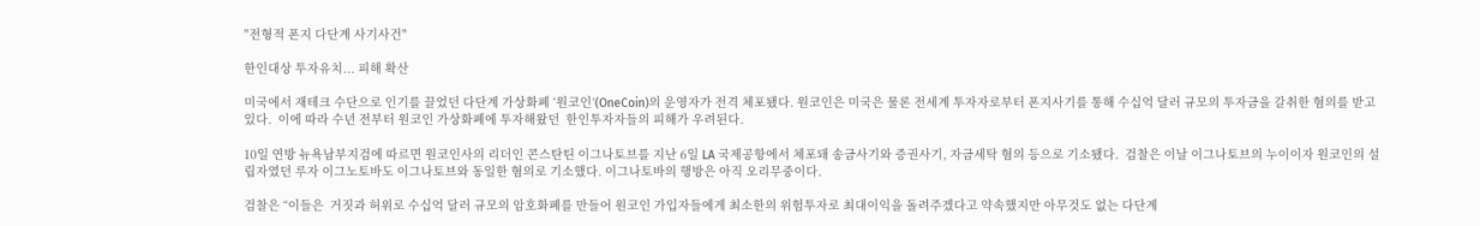"전형적 폰지 다단계 사기사건"

한인대상 투자유치... 피해 확산

미국에서 재테크 수단으로 인기를 끌었던 다단계 가상화폐 ‘원코인’(OneCoin)의 운영자가 전격 체포됐다. 원코인은 미국은 물론 전세계 투자자로부터 폰지사기를 통해 수십억 달러 규모의 투자금을 갈취한 혐의를 받고 있다.  이에 따라 수년 전부터 원코인 가상화폐에 투자해왔던  한인투자자들의 피해가 우려된다.

10일 연방 뉴욕남부지검에 따르면 원코인사의 리더인 콘스탄틴 이그나토브를 지난 6일 LA 국제공항에서 체포돼 송금사기와 증권사기, 자금세탁 혐의 등으로 기소됐다.  검찰은 이날 이그나토브의 누이이자 원코인의 설립자였던 루자 이그노토바도 이그나토브와 동일한 혐의로 기소했다. 이그나토바의 행방은 아직 오리무중이다.

검찰은 “이들은  거짓과 허위로 수십억 달러 규모의 암호화폐를 만들어 원코인 가입자들에게 최소한의 위험투자로 최대이익을 돌려주겠다고 약속했지만 아무것도 없는 다단계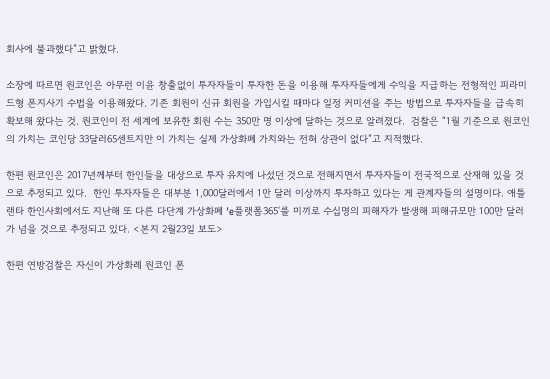회사에 불과했다”고 밝혔다.

소장에 따르면 원코인은 아무런 이윤 창출없이 투자자들이 투자한 돈을 이용해 투자자들에게 수익을 지급하는 전형적인 피라미드형 폰지사기 수법을 이용해왔다. 기존 회원이 신규 회원을 가입시킬 때마다 일정 커미션을 주는 방법으로 투자자들을 급속히 확보해 왔다는 것. 원코인이 전 세계에 보유한 회원 수는 350만 명 이상에 달하는 것으로 알려졌다.  검찰은 “1월 기준으로 원코인의 가치는 코인당 33달러65센트지만 이 가치는 실제 가상화폐 가치와는 전혀 상관이 없다”고 지적했다.

한편 원코인은 2017년께부터 한인들을 대상으로 투자 유치에 나섰던 것으로 전해지면서 투자자들이 전국적으로 산재해 있을 것으로 추정되고 있다.  한인 투자자들은 대부분 1,000달러에서 1만 달러 이상까지 투자하고 있다는 게 관계자들의 설명이다. 애틀랜타 한인사회에서도 지난해 또 다른 다단계 가상화폐 'e플랫폼365'를 미끼로 수십명의 피해자가 발생해 피해규모만 100만 달러가 넘을 것으로 추정되고 있다. <본지 2월23일 보도>

한편 연방검찰은 자신이 가상화례 원코인 폰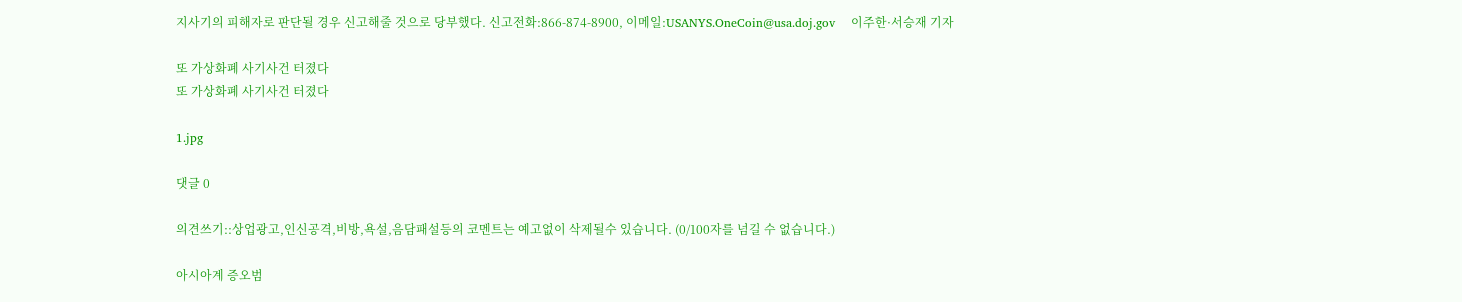지사기의 피해자로 판단될 경우 신고해줄 것으로 당부했다. 신고전화:866-874-8900, 이메일:USANYS.OneCoin@usa.doj.gov    이주한·서승재 기자

또 가상화폐 사기사건 터졌다
또 가상화폐 사기사건 터졌다

1.jpg

댓글 0

의견쓰기::상업광고,인신공격,비방,욕설,음담패설등의 코멘트는 예고없이 삭제될수 있습니다. (0/100자를 넘길 수 없습니다.)

아시아계 증오범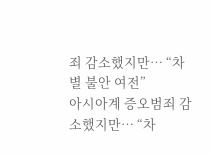죄 감소했지만… “차별 불안 여전”
아시아계 증오범죄 감소했지만… “차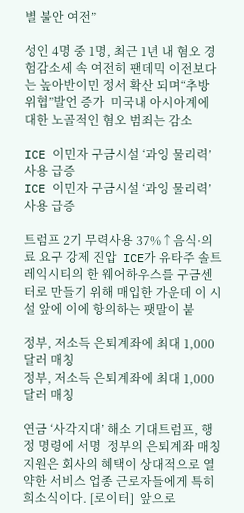별 불안 여전”

성인 4명 중 1명, 최근 1년 내 혐오 경험감소세 속 여전히 팬데믹 이전보다는 높아반이민 정서 확산 되며“추방 위협”발언 증가  미국내 아시아계에 대한 노골적인 혐오 범죄는 감소

ICE 이민자 구금시설 ‘과잉 물리력’ 사용 급증
ICE 이민자 구금시설 ‘과잉 물리력’ 사용 급증

트럼프 2기 무력사용 37%↑음식·의료 요구 강제 진압  ICE가 유타주 솔트레익시티의 한 웨어하우스를 구금센터로 만들기 위해 매입한 가운데 이 시설 앞에 이에 항의하는 팻말이 붙

정부, 저소득 은퇴계좌에 최대 1,000달러 매칭
정부, 저소득 은퇴계좌에 최대 1,000달러 매칭

연금 ‘사각지대’ 해소 기대트럼프, 행정 명령에 서명  정부의 은퇴계좌 매칭 지원은 회사의 혜택이 상대적으로 열약한 서비스 업종 근로자들에게 특히 희소식이다. [로이터]  앞으로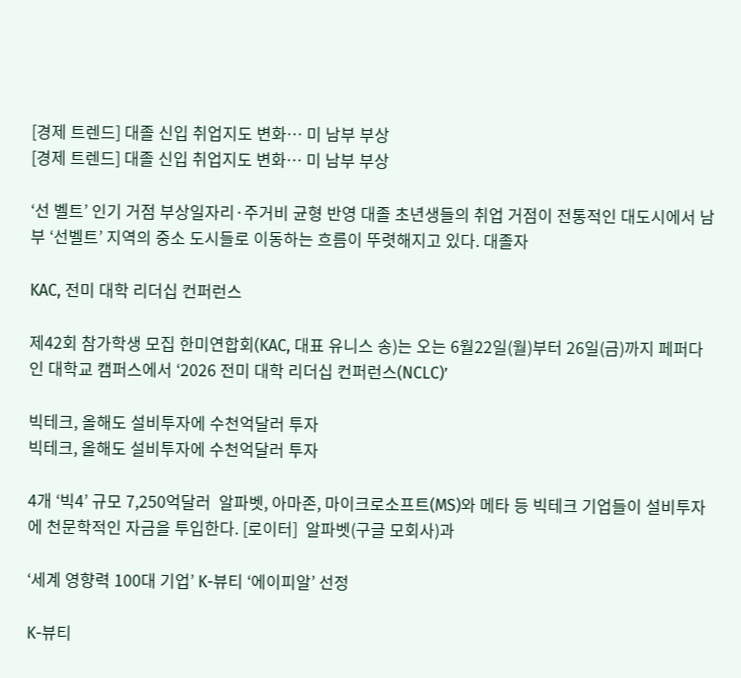[경제 트렌드] 대졸 신입 취업지도 변화… 미 남부 부상
[경제 트렌드] 대졸 신입 취업지도 변화… 미 남부 부상

‘선 벨트’ 인기 거점 부상일자리·주거비 균형 반영 대졸 초년생들의 취업 거점이 전통적인 대도시에서 남부 ‘선벨트’ 지역의 중소 도시들로 이동하는 흐름이 뚜렷해지고 있다. 대졸자

KAC, 전미 대학 리더십 컨퍼런스

제42회 참가학생 모집 한미연합회(KAC, 대표 유니스 송)는 오는 6월22일(월)부터 26일(금)까지 페퍼다인 대학교 캠퍼스에서 ‘2026 전미 대학 리더십 컨퍼런스(NCLC)’

빅테크, 올해도 설비투자에 수천억달러 투자
빅테크, 올해도 설비투자에 수천억달러 투자

4개 ‘빅4’ 규모 7,250억달러  알파벳, 아마존, 마이크로소프트(MS)와 메타 등 빅테크 기업들이 설비투자에 천문학적인 자금을 투입한다. [로이터]  알파벳(구글 모회사)과

‘세계 영향력 100대 기업’ K-뷰티 ‘에이피알’ 선정

K-뷰티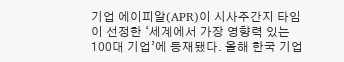기업 에이피알(APR)이 시사주간지 타임이 선정한 ‘세계에서 가장 영향력 있는 100대 기업’에 등재됐다. 올해 한국 기업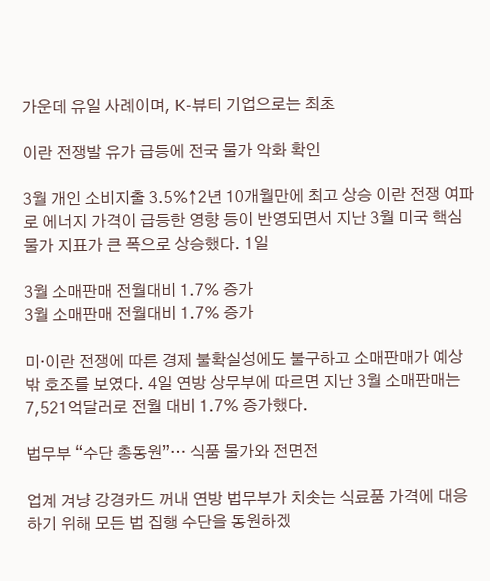가운데 유일 사례이며, K-뷰티 기업으로는 최초

이란 전쟁발 유가 급등에 전국 물가 악화 확인

3월 개인 소비지출 3.5%↑2년 10개월만에 최고 상승 이란 전쟁 여파로 에너지 가격이 급등한 영향 등이 반영되면서 지난 3월 미국 핵심 물가 지표가 큰 폭으로 상승했다. 1일

3월 소매판매 전월대비 1.7% 증가
3월 소매판매 전월대비 1.7% 증가

미·이란 전쟁에 따른 경제 불확실성에도 불구하고 소매판매가 예상 밖 호조를 보였다. 4일 연방 상무부에 따르면 지난 3월 소매판매는 7,521억달러로 전월 대비 1.7% 증가했다.

법무부 “수단 총동원”… 식품 물가와 전면전

업계 겨냥 강경카드 꺼내 연방 법무부가 치솟는 식료품 가격에 대응하기 위해 모든 법 집행 수단을 동원하겠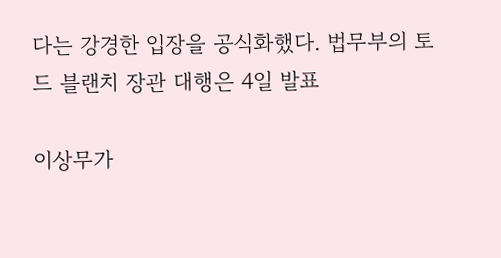다는 강경한 입장을 공식화했다. 법무부의 토드 블랜치 장관 대행은 4일 발표

이상무가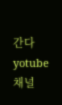간다 yotube 채널